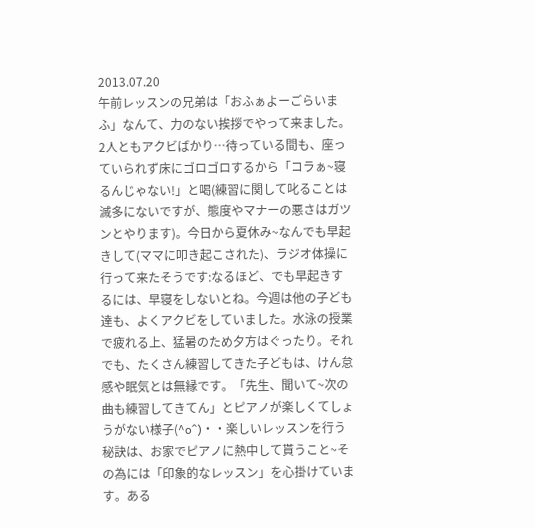2013.07.20
午前レッスンの兄弟は「おふぁよーごらいまふ」なんて、力のない挨拶でやって来ました。2人ともアクビばかり…待っている間も、座っていられず床にゴロゴロするから「コラぁ~寝るんじゃない!」と喝(練習に関して叱ることは滅多にないですが、態度やマナーの悪さはガツンとやります)。今日から夏休み~なんでも早起きして(ママに叩き起こされた)、ラジオ体操に行って来たそうです:なるほど、でも早起きするには、早寝をしないとね。今週は他の子ども達も、よくアクビをしていました。水泳の授業で疲れる上、猛暑のため夕方はぐったり。それでも、たくさん練習してきた子どもは、けん怠感や眠気とは無縁です。「先生、聞いて~次の曲も練習してきてん」とピアノが楽しくてしょうがない様子(^o^)・・楽しいレッスンを行う秘訣は、お家でピアノに熱中して貰うこと~その為には「印象的なレッスン」を心掛けています。ある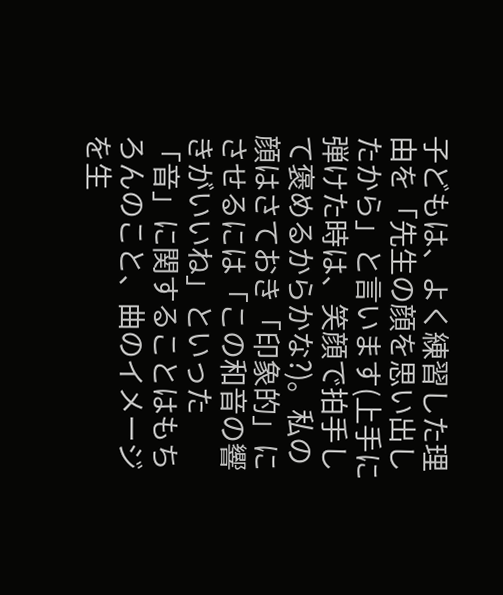子どもは、よく練習した理由を「先生の顔を思い出したから」と言います(上手に弾けた時は、笑顔で拍手して褒めるからかな?)。私の顔はさておき「印象的」にさせるには「この和音の響きがいいね」といった「音」に関することはもちろんのこと、曲のイメージを生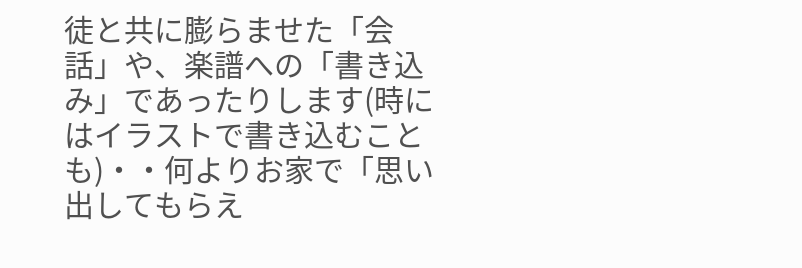徒と共に膨らませた「会話」や、楽譜への「書き込み」であったりします(時にはイラストで書き込むことも)・・何よりお家で「思い出してもらえ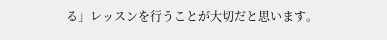る」レッスンを行うことが大切だと思います。